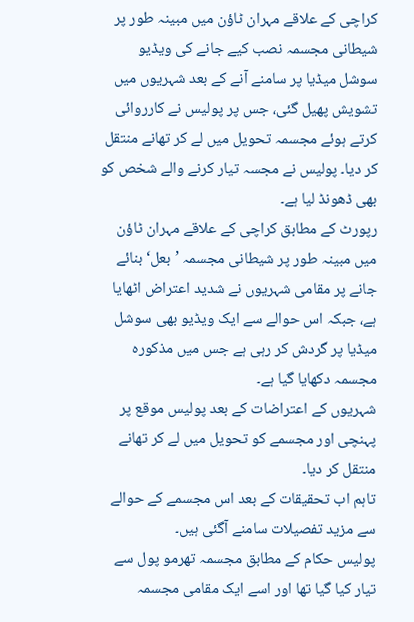کراچی کے علاقے مہران ٹاؤن میں مبینہ طور پر شیطانی مجسمہ نصب کیے جانے کی ویڈیو سوشل میڈیا پر سامنے آنے کے بعد شہریوں میں تشویش پھیل گئی، جس پر پولیس نے کارروائی کرتے ہوئے مجسمہ تحویل میں لے کر تھانے منتقل کر دیا۔ پولیس نے مجسہ تیار کرنے والے شخص کو بھی ڈھونڈ لیا ہے۔
رپورٹ کے مطابق کراچی کے علاقے مہران ٹاؤن میں مبینہ طور پر شیطانی مجسمہ ’بعل‘ بنائے جانے پر مقامی شہریوں نے شدید اعتراض اٹھایا ہے، جبکہ اس حوالے سے ایک ویڈیو بھی سوشل میڈیا پر گردش کر رہی ہے جس میں مذکورہ مجسمہ دکھایا گیا ہے۔
شہریوں کے اعتراضات کے بعد پولیس موقع پر پہنچی اور مجسمے کو تحویل میں لے کر تھانے منتقل کر دیا۔
تاہم اب تحقیقات کے بعد اس مجسمے کے حوالے سے مزید تفصیلات سامنے آگئی ہیں۔
پولیس حکام کے مطابق مجسمہ تھرمو پول سے تیار کیا گیا تھا اور اسے ایک مقامی مجسمہ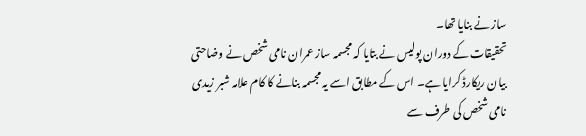ساز نے بنایا تھا۔
تحقیقات کے دوران پولیس نے بتایا کہ مجسمہ ساز عمران نامی شخص نے وضاحتی بیان ریکارڈ کرایا ہے۔ اس کے مطابق اسے یہ مجسمہ بنانے کا کام علامہ شبر زیدی نامی شخص کی طرف سے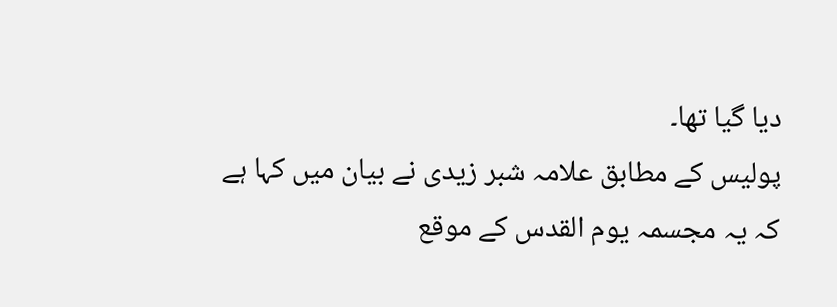دیا گیا تھا۔
پولیس کے مطابق علامہ شبر زیدی نے بیان میں کہا ہے کہ یہ مجسمہ یوم القدس کے موقع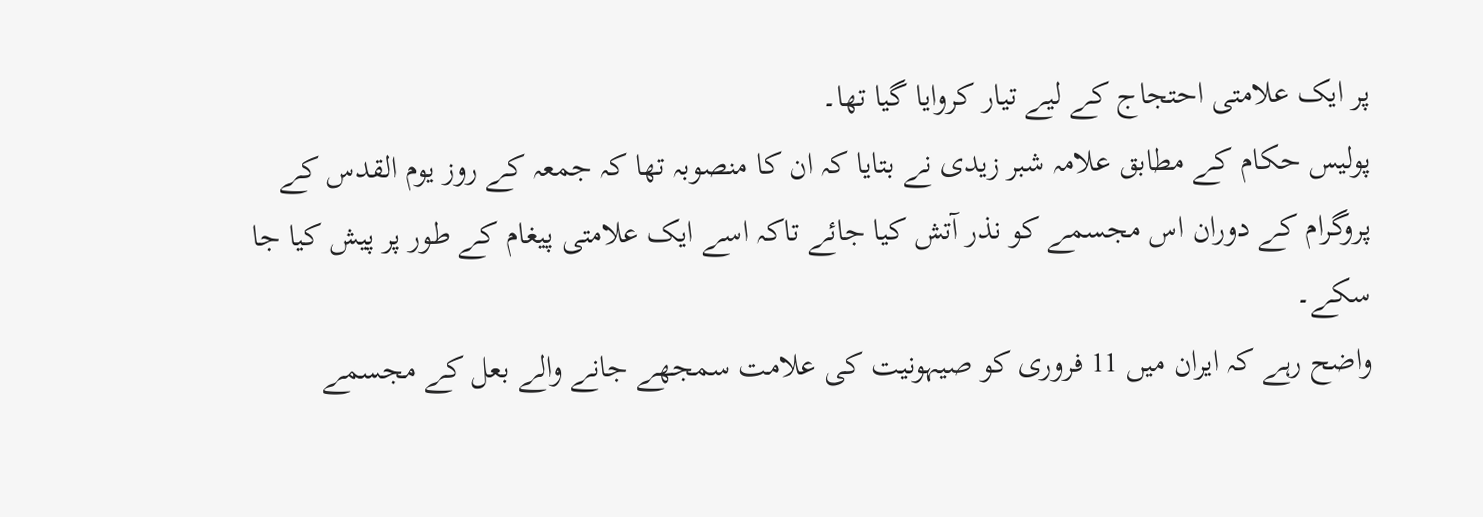پر ایک علامتی احتجاج کے لیے تیار کروایا گیا تھا۔
پولیس حکام کے مطابق علامہ شبر زیدی نے بتایا کہ ان کا منصوبہ تھا کہ جمعہ کے روز یوم القدس کے پروگرام کے دوران اس مجسمے کو نذر آتش کیا جائے تاکہ اسے ایک علامتی پیغام کے طور پر پیش کیا جا سکے۔
واضح رہے کہ ایران میں 11 فروری کو صیہونیت کی علامت سمجھے جانے والے بعل کے مجسمے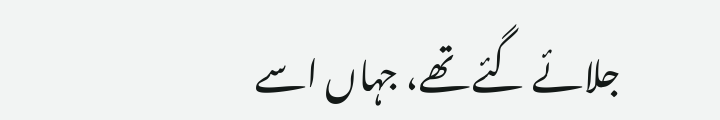جلائے گئے تھے، جہاں اسے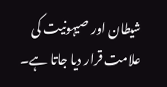شیطان اور صیہونیت کی علامت قرار دیا جاتا ہے۔